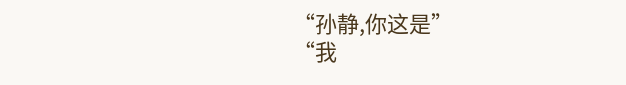“孙静,你这是”
“我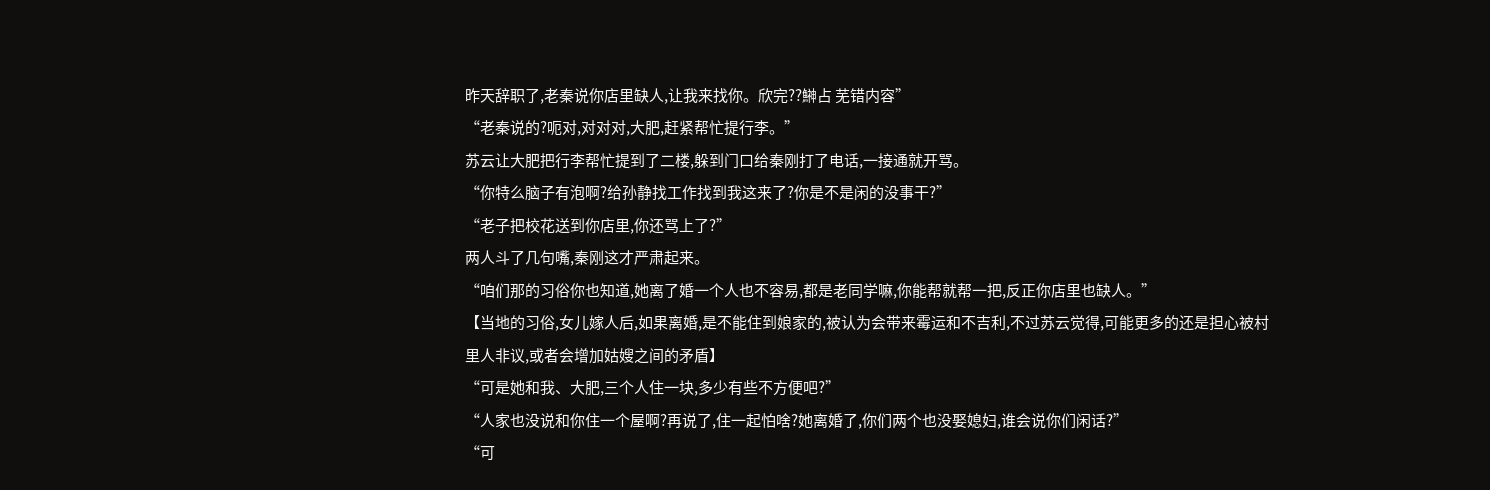昨天辞职了,老秦说你店里缺人,让我来找你。欣完??鰰占 芜错内容”
“老秦说的?呃对,对对对,大肥,赶紧帮忙提行李。”
苏云让大肥把行李帮忙提到了二楼,躲到门口给秦刚打了电话,一接通就开骂。
“你特么脑子有泡啊?给孙静找工作找到我这来了?你是不是闲的没事干?”
“老子把校花送到你店里,你还骂上了?”
两人斗了几句嘴,秦刚这才严肃起来。
“咱们那的习俗你也知道,她离了婚一个人也不容易,都是老同学嘛,你能帮就帮一把,反正你店里也缺人。”
【当地的习俗,女儿嫁人后,如果离婚,是不能住到娘家的,被认为会带来霉运和不吉利,不过苏云觉得,可能更多的还是担心被村里人非议,或者会增加姑嫂之间的矛盾】
“可是她和我、大肥,三个人住一块,多少有些不方便吧?”
“人家也没说和你住一个屋啊?再说了,住一起怕啥?她离婚了,你们两个也没娶媳妇,谁会说你们闲话?”
“可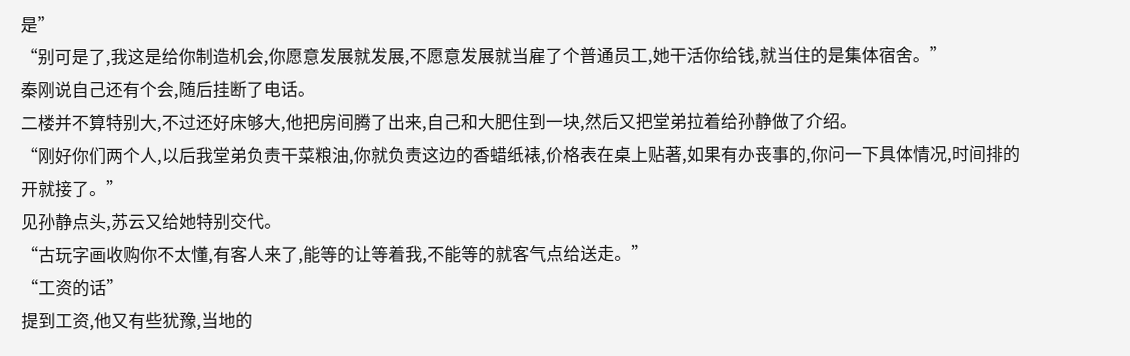是”
“别可是了,我这是给你制造机会,你愿意发展就发展,不愿意发展就当雇了个普通员工,她干活你给钱,就当住的是集体宿舍。”
秦刚说自己还有个会,随后挂断了电话。
二楼并不算特别大,不过还好床够大,他把房间腾了出来,自己和大肥住到一块,然后又把堂弟拉着给孙静做了介绍。
“刚好你们两个人,以后我堂弟负责干菜粮油,你就负责这边的香蜡纸裱,价格表在桌上贴著,如果有办丧事的,你问一下具体情况,时间排的开就接了。”
见孙静点头,苏云又给她特别交代。
“古玩字画收购你不太懂,有客人来了,能等的让等着我,不能等的就客气点给送走。”
“工资的话”
提到工资,他又有些犹豫,当地的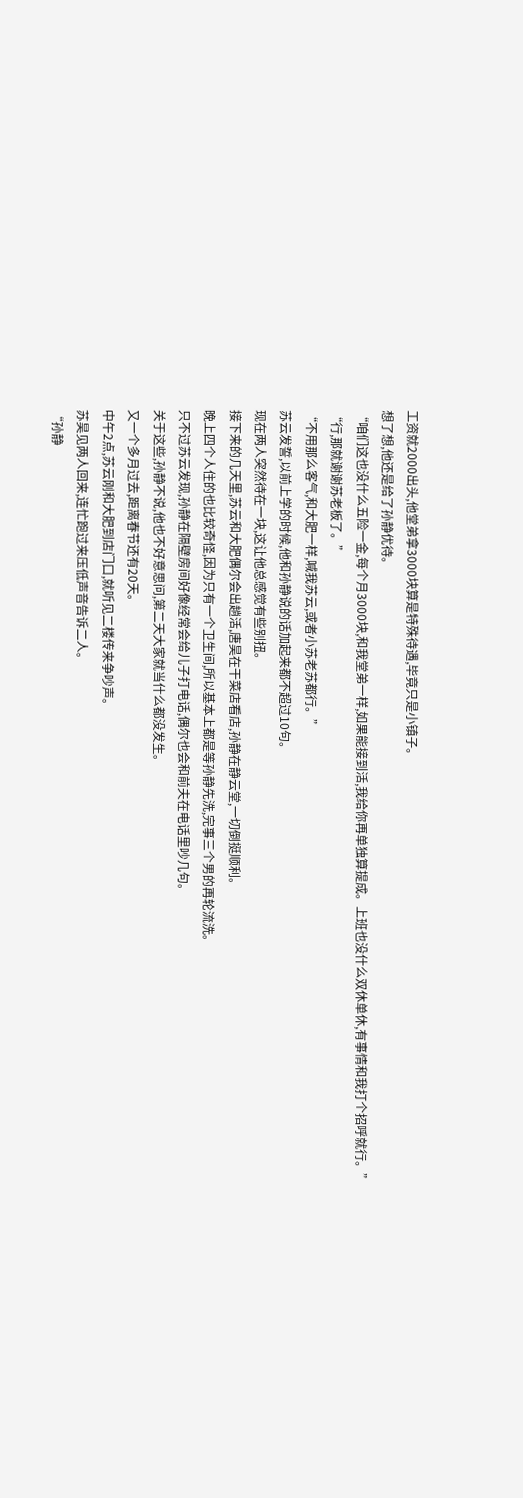工资就2000出头,他堂弟拿3000块算是特殊待遇,毕竟只是小镇子。
想了想,他还是给了孙静优待。
“咱们这也没什么五险一金,每个月3000块,和我堂弟一样,如果能接到活,我给你再单独算提成。上班也没什么双休单休,有事情和我打个招呼就行。”
“行,那就谢谢苏老板了。”
“不用那么客气,和大肥一样,喊我苏云,或者小苏老苏都行。”
苏云发誓,以前上学的时候,他和孙静说的话加起来都不超过10句。
现在两人突然待在一块,这让他总感觉有些别扭。
接下来的几天里,苏云和大肥偶尔会出趟活,唐昊在干菜店看店,孙静在静云堂,一切倒挺顺利。
晚上四个人住的也比较奇怪,因为只有一个卫生间,所以基本上都是等孙静先洗,完事三个男的再轮流洗。
只不过苏云发现,孙静在隔壁房间好像经常会给儿子打电话,偶尔也会和前夫在电话里吵几句。
关于这些,孙静不说,他也不好意思问,第二天大家就当什么都没发生。
又一个多月过去,距离春节还有20天。
中午2点,苏云刚和大肥到店门口,就听见二楼传来争吵声。
苏昊见两人回来,连忙跑过来压低声音告诉二人。
“孙静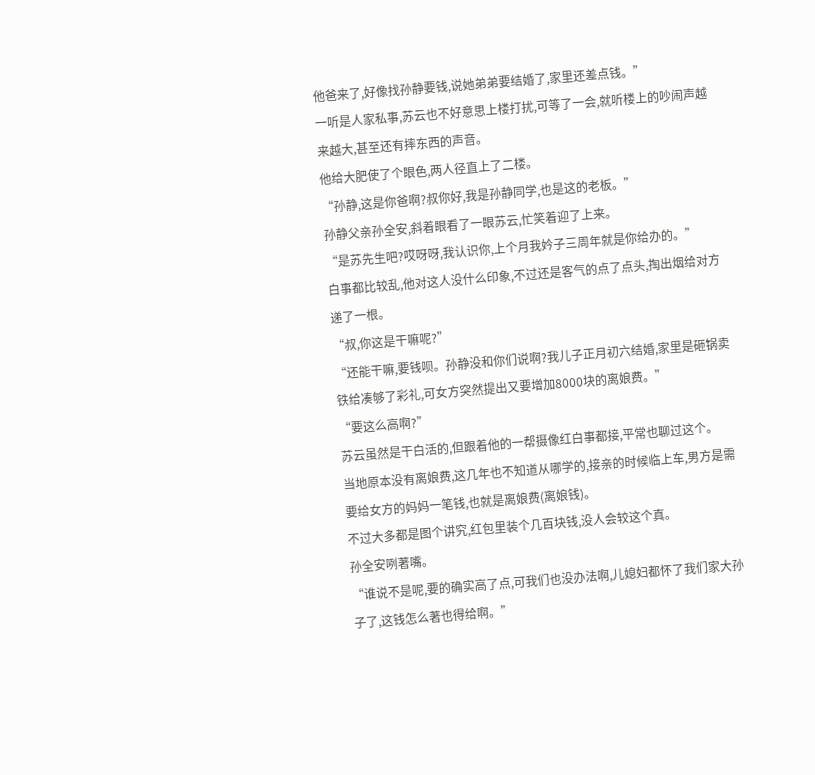他爸来了,好像找孙静要钱,说她弟弟要结婚了,家里还差点钱。”
一听是人家私事,苏云也不好意思上楼打扰,可等了一会,就听楼上的吵闹声越来越大,甚至还有摔东西的声音。
他给大肥使了个眼色,两人径直上了二楼。
“孙静,这是你爸啊?叔你好,我是孙静同学,也是这的老板。”
孙静父亲孙全安,斜着眼看了一眼苏云,忙笑着迎了上来。
“是苏先生吧?哎呀呀,我认识你,上个月我妗子三周年就是你给办的。”
白事都比较乱,他对这人没什么印象,不过还是客气的点了点头,掏出烟给对方递了一根。
“叔,你这是干嘛呢?”
“还能干嘛,要钱呗。孙静没和你们说啊?我儿子正月初六结婚,家里是砸锅卖铁给凑够了彩礼,可女方突然提出又要增加8000块的离娘费。”
“要这么高啊?”
苏云虽然是干白活的,但跟着他的一帮摄像红白事都接,平常也聊过这个。
当地原本没有离娘费,这几年也不知道从哪学的,接亲的时候临上车,男方是需要给女方的妈妈一笔钱,也就是离娘费(离娘钱)。
不过大多都是图个讲究,红包里装个几百块钱,没人会较这个真。
孙全安咧著嘴。
“谁说不是呢,要的确实高了点,可我们也没办法啊,儿媳妇都怀了我们家大孙子了,这钱怎么著也得给啊。”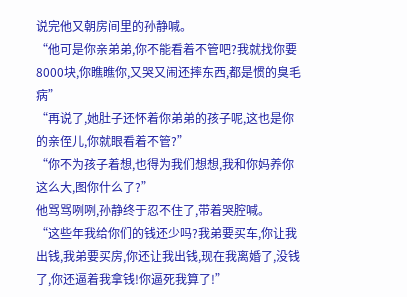说完他又朝房间里的孙静喊。
“他可是你亲弟弟,你不能看着不管吧?我就找你要8000块,你瞧瞧你,又哭又闹还摔东西,都是惯的臭毛病”
“再说了,她肚子还怀着你弟弟的孩子呢,这也是你的亲侄儿,你就眼看着不管?”
“你不为孩子着想,也得为我们想想,我和你妈养你这么大,图你什么了?”
他骂骂咧咧,孙静终于忍不住了,带着哭腔喊。
“这些年我给你们的钱还少吗?我弟要买车,你让我出钱,我弟要买房,你还让我出钱,现在我离婚了,没钱了,你还逼着我拿钱!你逼死我算了!”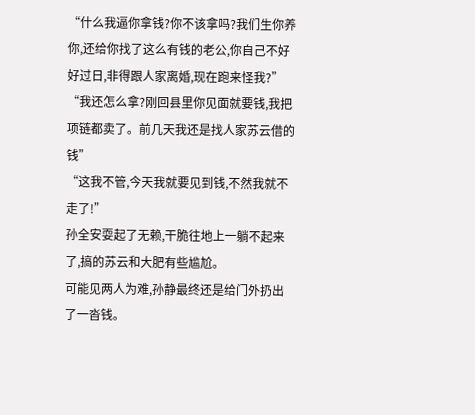“什么我逼你拿钱?你不该拿吗?我们生你养你,还给你找了这么有钱的老公,你自己不好好过日,非得跟人家离婚,现在跑来怪我?”
“我还怎么拿?刚回县里你见面就要钱,我把项链都卖了。前几天我还是找人家苏云借的钱”
“这我不管,今天我就要见到钱,不然我就不走了!”
孙全安耍起了无赖,干脆往地上一躺不起来了,搞的苏云和大肥有些尴尬。
可能见两人为难,孙静最终还是给门外扔出了一沓钱。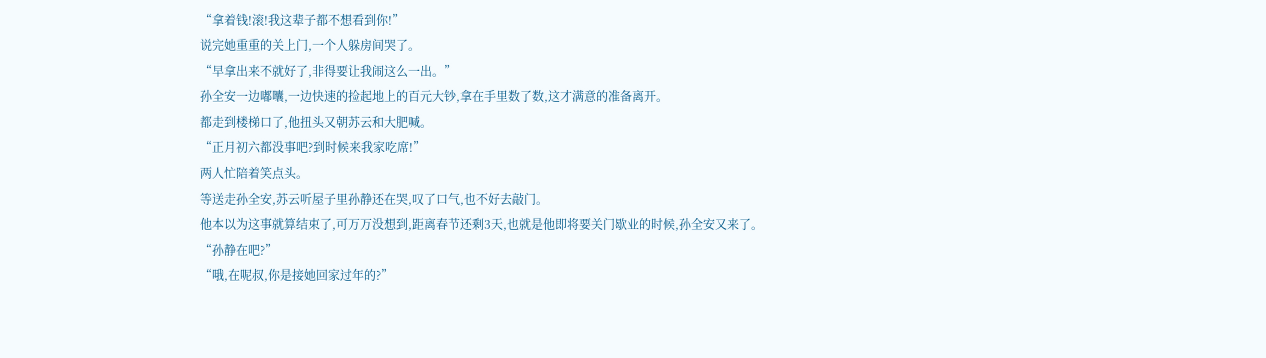“拿着钱!滚!我这辈子都不想看到你!”
说完她重重的关上门,一个人躲房间哭了。
“早拿出来不就好了,非得要让我闹这么一出。”
孙全安一边嘟囔,一边快速的捡起地上的百元大钞,拿在手里数了数,这才满意的准备离开。
都走到楼梯口了,他扭头又朝苏云和大肥喊。
“正月初六都没事吧?到时候来我家吃席!”
两人忙陪着笑点头。
等送走孙全安,苏云听屋子里孙静还在哭,叹了口气,也不好去敲门。
他本以为这事就算结束了,可万万没想到,距离春节还剩3天,也就是他即将要关门歇业的时候,孙全安又来了。
“孙静在吧?”
“哦,在呢叔,你是接她回家过年的?”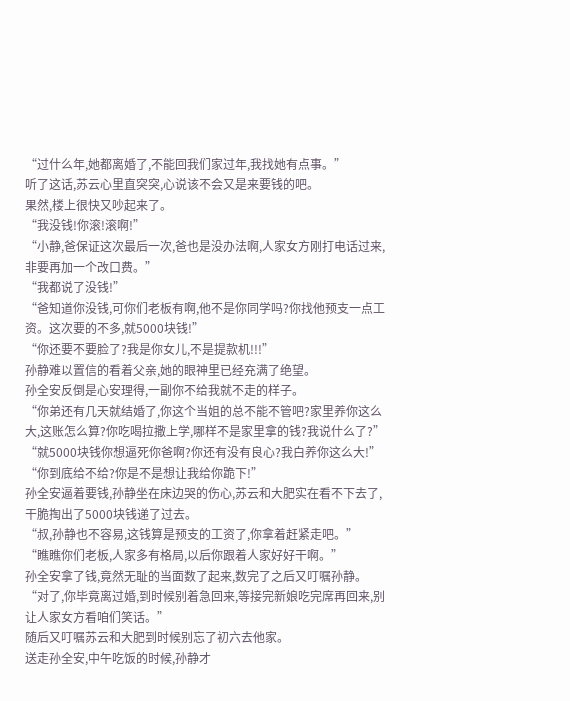“过什么年,她都离婚了,不能回我们家过年,我找她有点事。”
听了这话,苏云心里直突突,心说该不会又是来要钱的吧。
果然,楼上很快又吵起来了。
“我没钱!你滚!滚啊!”
“小静,爸保证这次最后一次,爸也是没办法啊,人家女方刚打电话过来,非要再加一个改口费。”
“我都说了没钱!”
“爸知道你没钱,可你们老板有啊,他不是你同学吗?你找他预支一点工资。这次要的不多,就5000块钱!”
“你还要不要脸了?我是你女儿,不是提款机!!!”
孙静难以置信的看着父亲,她的眼神里已经充满了绝望。
孙全安反倒是心安理得,一副你不给我就不走的样子。
“你弟还有几天就结婚了,你这个当姐的总不能不管吧?家里养你这么大,这账怎么算?你吃喝拉撒上学,哪样不是家里拿的钱?我说什么了?”
“就5000块钱你想逼死你爸啊?你还有没有良心?我白养你这么大!”
“你到底给不给?你是不是想让我给你跪下!”
孙全安逼着要钱,孙静坐在床边哭的伤心,苏云和大肥实在看不下去了,干脆掏出了5000块钱递了过去。
“叔,孙静也不容易,这钱算是预支的工资了,你拿着赶紧走吧。”
“瞧瞧你们老板,人家多有格局,以后你跟着人家好好干啊。”
孙全安拿了钱,竟然无耻的当面数了起来,数完了之后又叮嘱孙静。
“对了,你毕竟离过婚,到时候别着急回来,等接完新娘吃完席再回来,别让人家女方看咱们笑话。”
随后又叮嘱苏云和大肥到时候别忘了初六去他家。
送走孙全安,中午吃饭的时候,孙静才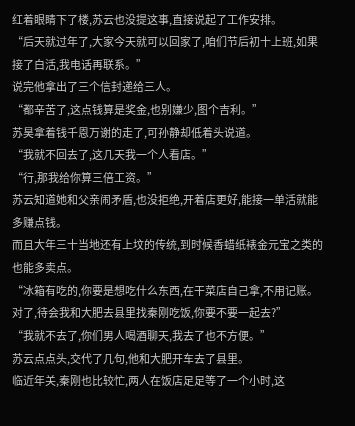红着眼睛下了楼,苏云也没提这事,直接说起了工作安排。
“后天就过年了,大家今天就可以回家了,咱们节后初十上班,如果接了白活,我电话再联系。”
说完他拿出了三个信封递给三人。
“都辛苦了,这点钱算是奖金,也别嫌少,图个吉利。”
苏昊拿着钱千恩万谢的走了,可孙静却低着头说道。
“我就不回去了,这几天我一个人看店。”
“行,那我给你算三倍工资。”
苏云知道她和父亲闹矛盾,也没拒绝,开着店更好,能接一单活就能多赚点钱。
而且大年三十当地还有上坟的传统,到时候香蜡纸裱金元宝之类的也能多卖点。
“冰箱有吃的,你要是想吃什么东西,在干菜店自己拿,不用记账。对了,待会我和大肥去县里找秦刚吃饭,你要不要一起去?”
“我就不去了,你们男人喝酒聊天,我去了也不方便。”
苏云点点头,交代了几句,他和大肥开车去了县里。
临近年关,秦刚也比较忙,两人在饭店足足等了一个小时,这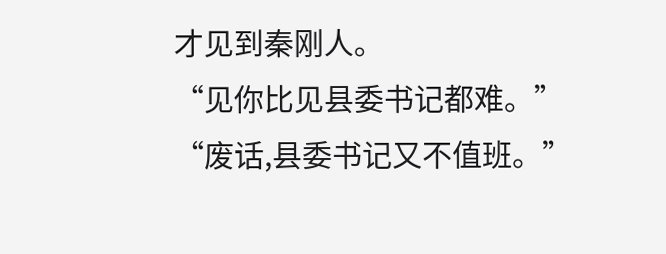才见到秦刚人。
“见你比见县委书记都难。”
“废话,县委书记又不值班。”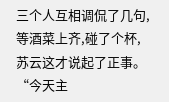三个人互相调侃了几句,等酒菜上齐,碰了个杯,苏云这才说起了正事。
“今天主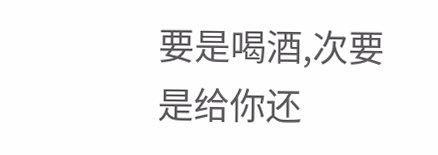要是喝酒,次要是给你还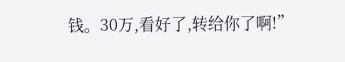钱。30万,看好了,转给你了啊!”